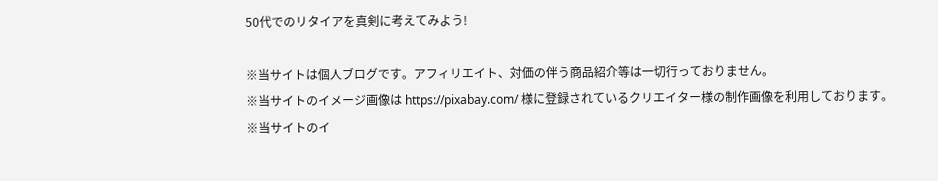50代でのリタイアを真剣に考えてみよう!

※当サイトは個人ブログです。アフィリエイト、対価の伴う商品紹介等は一切行っておりません。
※当サイトのイメージ画像は https://pixabay.com/ 様に登録されているクリエイター様の制作画像を利用しております。
※当サイトのイ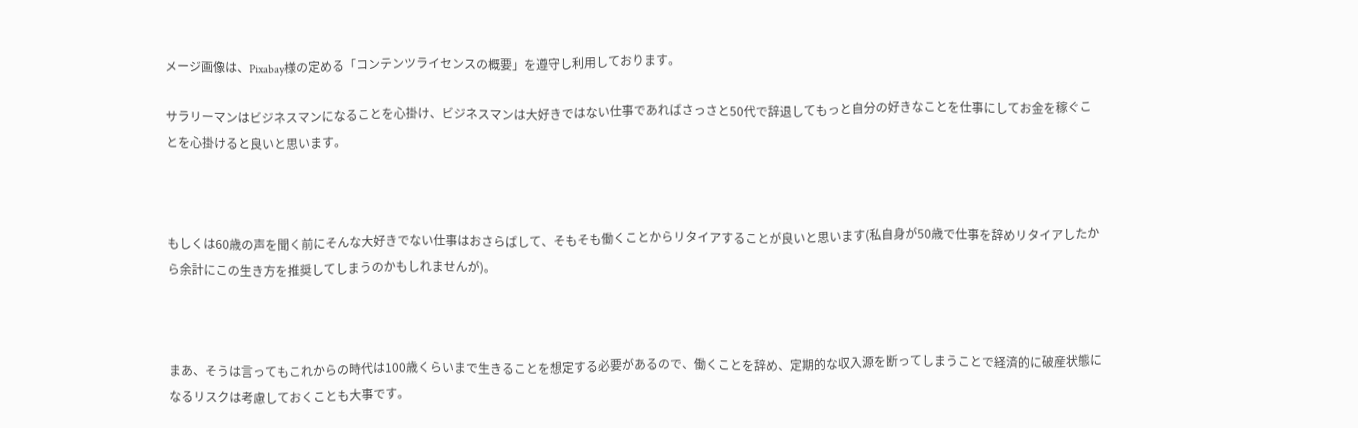メージ画像は、Pixabay様の定める「コンテンツライセンスの概要」を遵守し利用しております。

サラリーマンはビジネスマンになることを心掛け、ビジネスマンは大好きではない仕事であればさっさと50代で辞退してもっと自分の好きなことを仕事にしてお金を稼ぐことを心掛けると良いと思います。



もしくは60歳の声を聞く前にそんな大好きでない仕事はおさらばして、そもそも働くことからリタイアすることが良いと思います(私自身が50歳で仕事を辞めリタイアしたから余計にこの生き方を推奨してしまうのかもしれませんが)。



まあ、そうは言ってもこれからの時代は100歳くらいまで生きることを想定する必要があるので、働くことを辞め、定期的な収入源を断ってしまうことで経済的に破産状態になるリスクは考慮しておくことも大事です。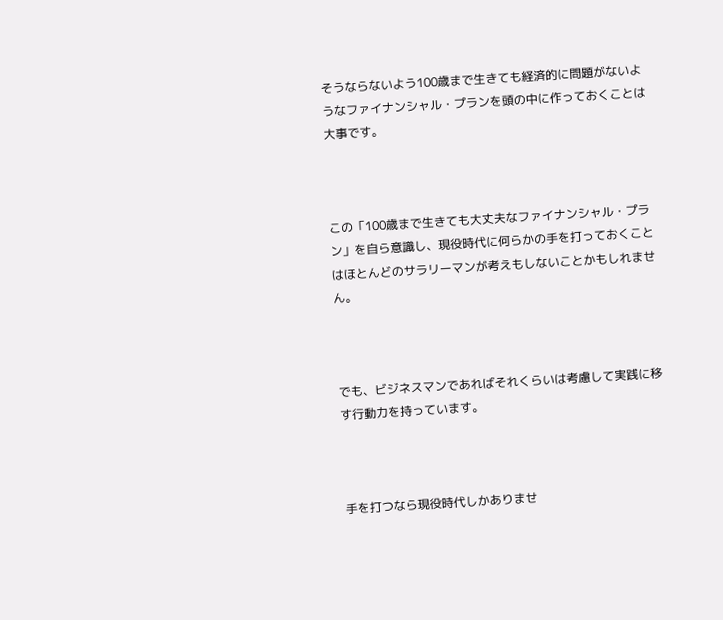そうならないよう100歳まで生きても経済的に問題がないようなファイナンシャル・プランを頭の中に作っておくことは大事です。



この「100歳まで生きても大丈夫なファイナンシャル・プラン」を自ら意識し、現役時代に何らかの手を打っておくことはほとんどのサラリーマンが考えもしないことかもしれません。



でも、ビジネスマンであればそれくらいは考慮して実践に移す行動力を持っています。



手を打つなら現役時代しかありませ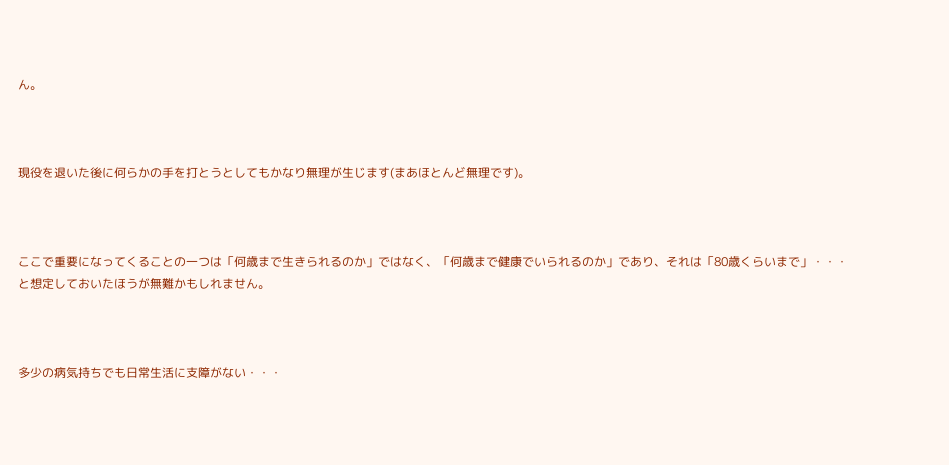ん。



現役を退いた後に何らかの手を打とうとしてもかなり無理が生じます(まあほとんど無理です)。



ここで重要になってくることの一つは「何歳まで生きられるのか」ではなく、「何歳まで健康でいられるのか」であり、それは「80歳くらいまで」・・・と想定しておいたほうが無難かもしれません。



多少の病気持ちでも日常生活に支障がない・・・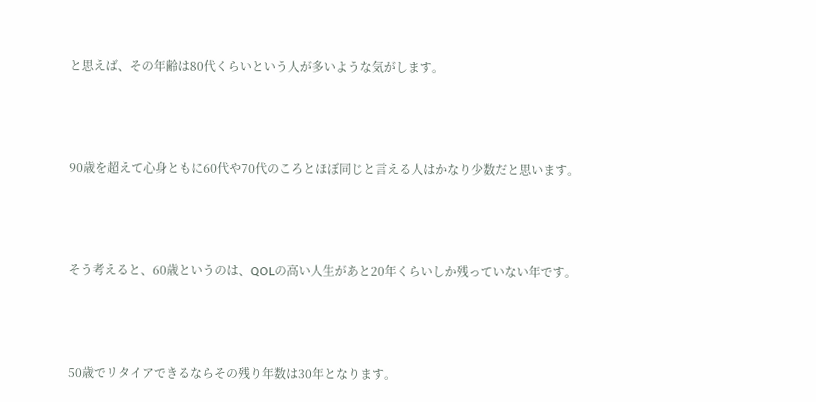と思えば、その年齢は80代くらいという人が多いような気がします。



90歳を超えて心身ともに60代や70代のころとほぼ同じと言える人はかなり少数だと思います。



そう考えると、60歳というのは、QOLの高い人生があと20年くらいしか残っていない年です。



50歳でリタイアできるならその残り年数は30年となります。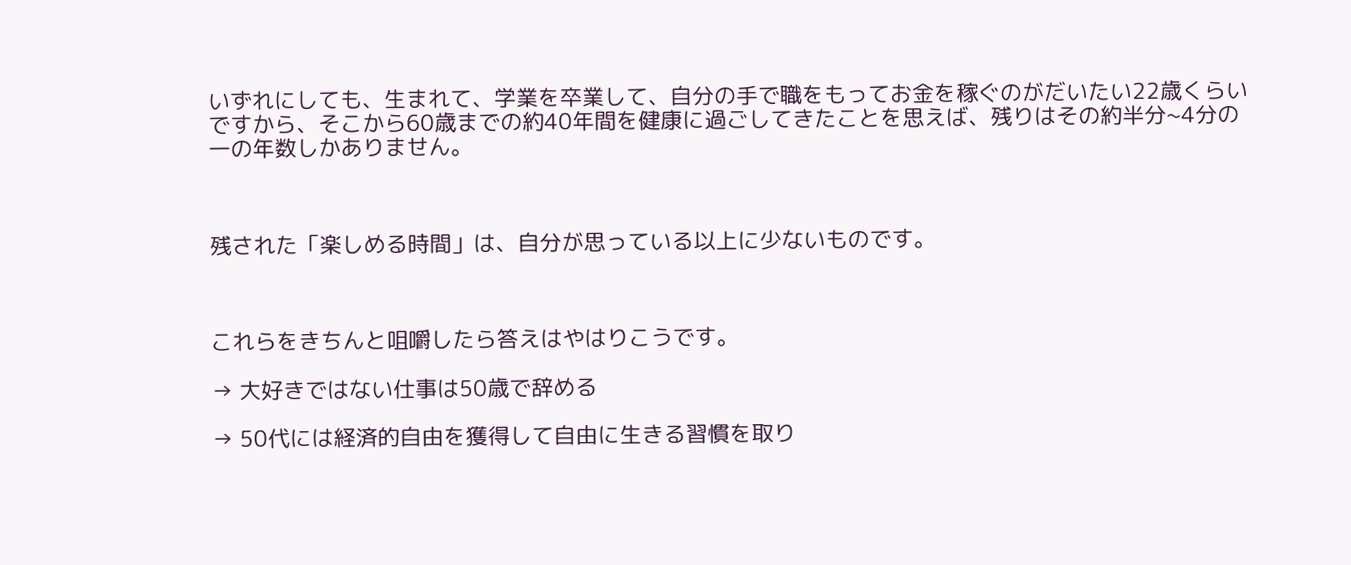いずれにしても、生まれて、学業を卒業して、自分の手で職をもってお金を稼ぐのがだいたい22歳くらいですから、そこから60歳までの約40年間を健康に過ごしてきたことを思えば、残りはその約半分~4分の一の年数しかありません。



残された「楽しめる時間」は、自分が思っている以上に少ないものです。



これらをきちんと咀嚼したら答えはやはりこうです。

→ 大好きではない仕事は50歳で辞める

→ 50代には経済的自由を獲得して自由に生きる習慣を取り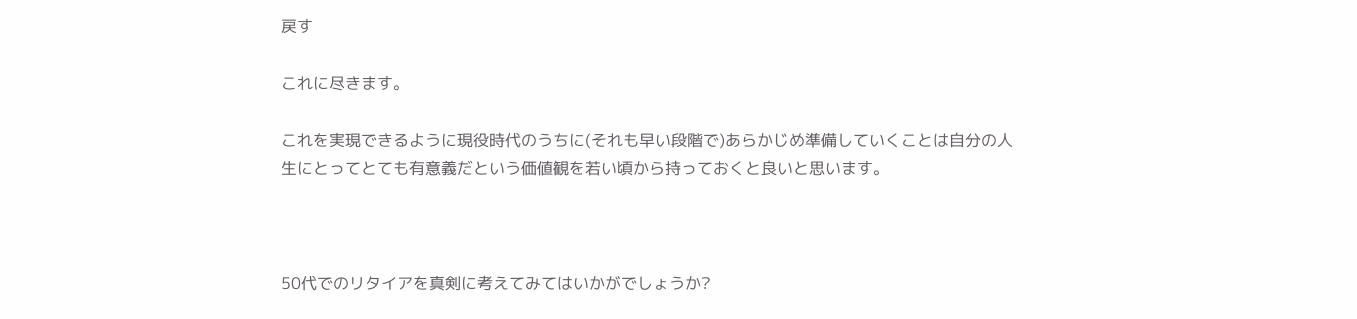戻す

これに尽きます。

これを実現できるように現役時代のうちに(それも早い段階で)あらかじめ準備していくことは自分の人生にとってとても有意義だという価値観を若い頃から持っておくと良いと思います。



50代でのリタイアを真剣に考えてみてはいかがでしょうか?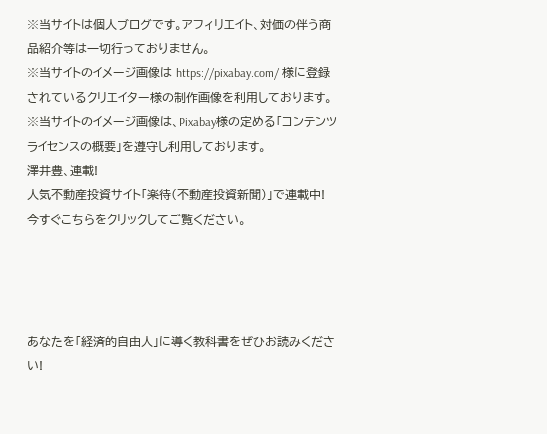※当サイトは個人ブログです。アフィリエイト、対価の伴う商品紹介等は一切行っておりません。
※当サイトのイメージ画像は https://pixabay.com/ 様に登録されているクリエイター様の制作画像を利用しております。
※当サイトのイメージ画像は、Pixabay様の定める「コンテンツライセンスの概要」を遵守し利用しております。
澤井豊、連載!
人気不動産投資サイト「楽待(不動産投資新聞)」で連載中!
今すぐこちらをクリックしてご覧ください。




あなたを「経済的自由人」に導く教科書をぜひお読みください!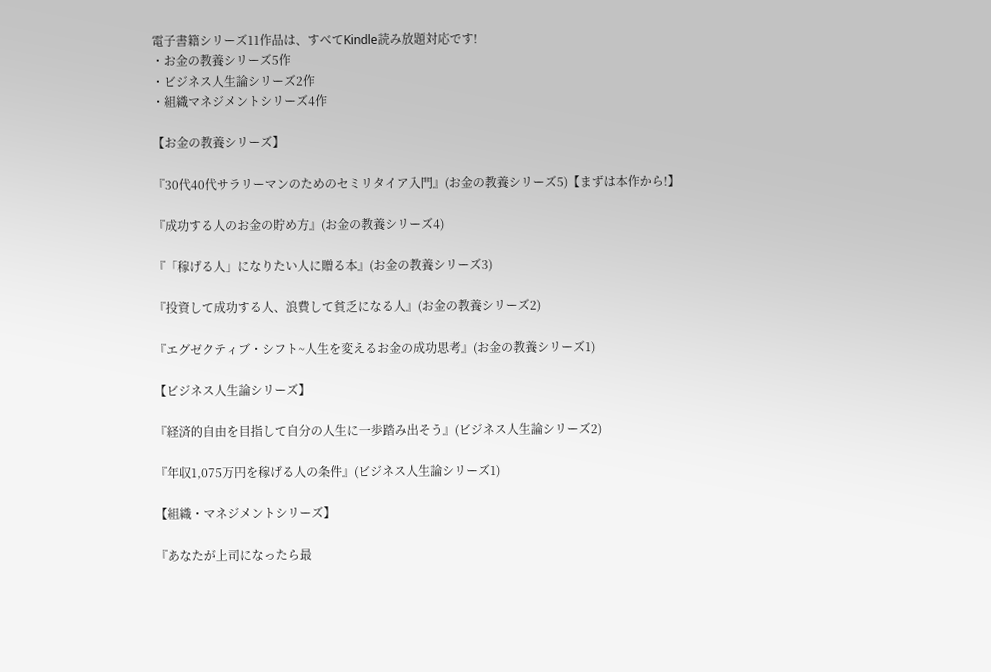電子書籍シリーズ11作品は、すべてKindle読み放題対応です!
・お金の教養シリーズ5作
・ビジネス人生論シリーズ2作
・組織マネジメントシリーズ4作

【お金の教養シリーズ】

『30代40代サラリーマンのためのセミリタイア入門』(お金の教養シリーズ5)【まずは本作から!】

『成功する人のお金の貯め方』(お金の教養シリーズ4)

『「稼げる人」になりたい人に贈る本』(お金の教養シリーズ3)

『投資して成功する人、浪費して貧乏になる人』(お金の教養シリーズ2)

『エグゼクティブ・シフト~人生を変えるお金の成功思考』(お金の教養シリーズ1)

【ビジネス人生論シリーズ】

『経済的自由を目指して自分の人生に一歩踏み出そう』(ビジネス人生論シリーズ2)

『年収1,075万円を稼げる人の条件』(ビジネス人生論シリーズ1)

【組織・マネジメントシリーズ】

『あなたが上司になったら最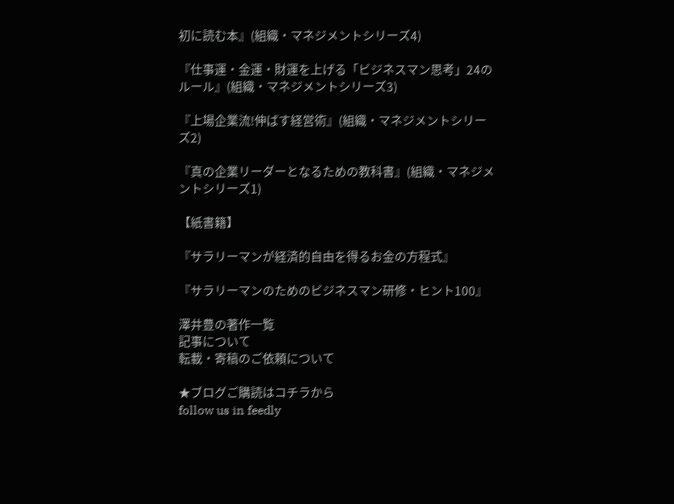初に読む本』(組織・マネジメントシリーズ4)

『仕事運・金運・財運を上げる「ビジネスマン思考」24のルール』(組織・マネジメントシリーズ3)

『上場企業流!伸ばす経営術』(組織・マネジメントシリーズ2)

『真の企業リーダーとなるための教科書』(組織・マネジメントシリーズ1)

【紙書籍】

『サラリーマンが経済的自由を得るお金の方程式』

『サラリーマンのためのビジネスマン研修・ヒント100』

澤井豊の著作一覧
記事について
転載・寄稿のご依頼について

★ブログご購読はコチラから
follow us in feedly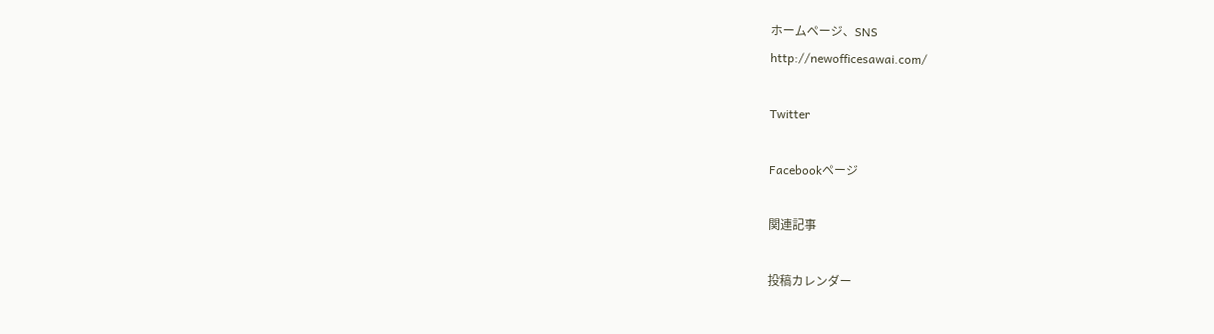ホームページ、SNS
http://newofficesawai.com/

Twitter

Facebookページ

関連記事

投稿カレンダー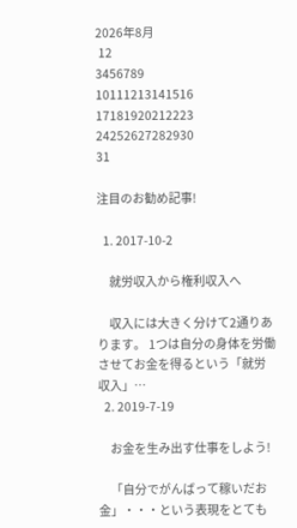2026年8月
 12
3456789
10111213141516
17181920212223
24252627282930
31

注目のお勧め記事!

  1. 2017-10-2

    就労収入から権利収入へ

    収入には大きく分けて2通りあります。 1つは自分の身体を労働させてお金を得るという「就労収入」…
  2. 2019-7-19

    お金を生み出す仕事をしよう!

    「自分でがんばって稼いだお金」・・・という表現をとても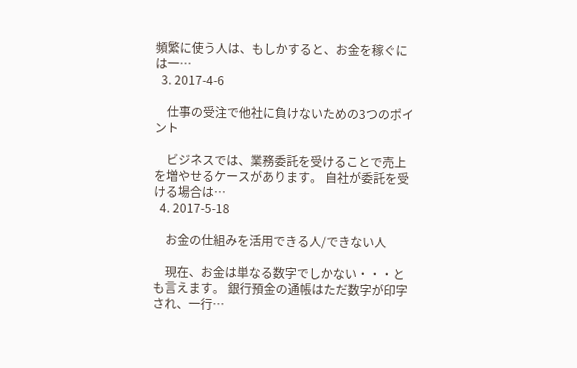頻繁に使う人は、もしかすると、お金を稼ぐには一…
  3. 2017-4-6

    仕事の受注で他社に負けないための3つのポイント

    ビジネスでは、業務委託を受けることで売上を増やせるケースがあります。 自社が委託を受ける場合は…
  4. 2017-5-18

    お金の仕組みを活用できる人/できない人

    現在、お金は単なる数字でしかない・・・とも言えます。 銀行預金の通帳はただ数字が印字され、一行…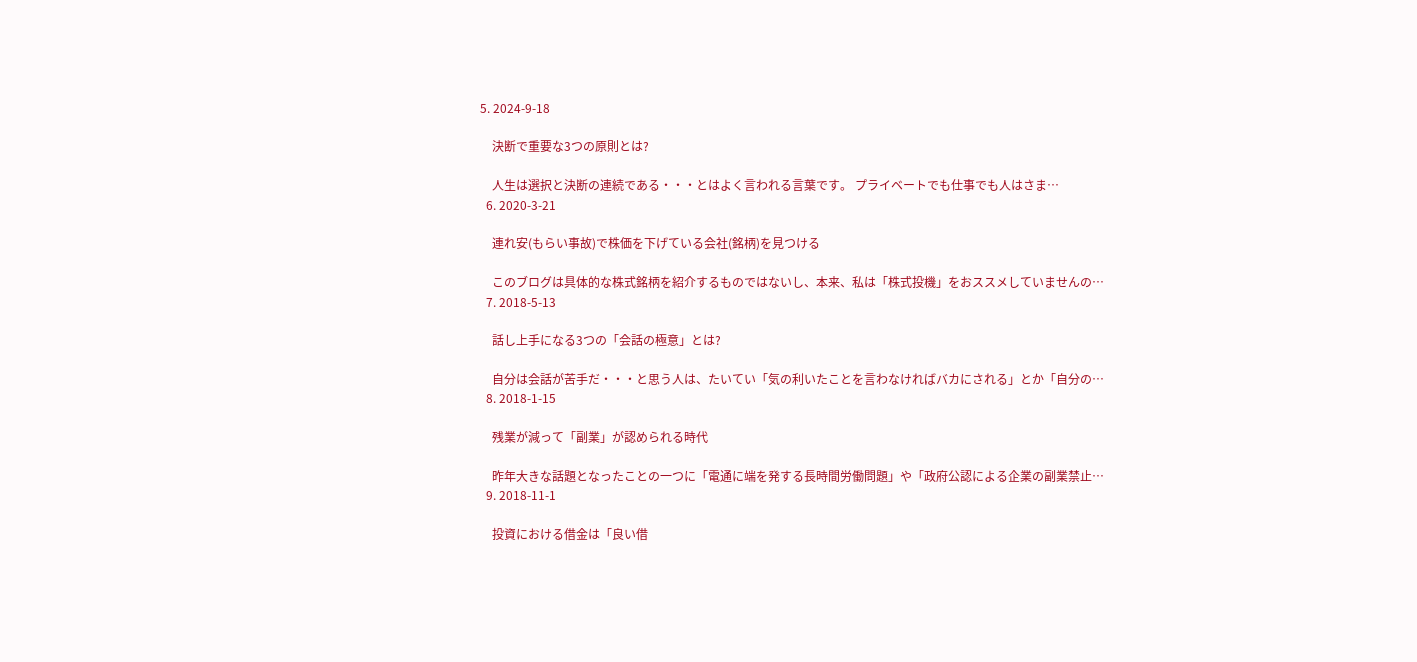5. 2024-9-18

    決断で重要な3つの原則とは?

    人生は選択と決断の連続である・・・とはよく言われる言葉です。 プライベートでも仕事でも人はさま…
  6. 2020-3-21

    連れ安(もらい事故)で株価を下げている会社(銘柄)を見つける

    このブログは具体的な株式銘柄を紹介するものではないし、本来、私は「株式投機」をおススメしていませんの…
  7. 2018-5-13

    話し上手になる3つの「会話の極意」とは?

    自分は会話が苦手だ・・・と思う人は、たいてい「気の利いたことを言わなければバカにされる」とか「自分の…
  8. 2018-1-15

    残業が減って「副業」が認められる時代

    昨年大きな話題となったことの一つに「電通に端を発する長時間労働問題」や「政府公認による企業の副業禁止…
  9. 2018-11-1

    投資における借金は「良い借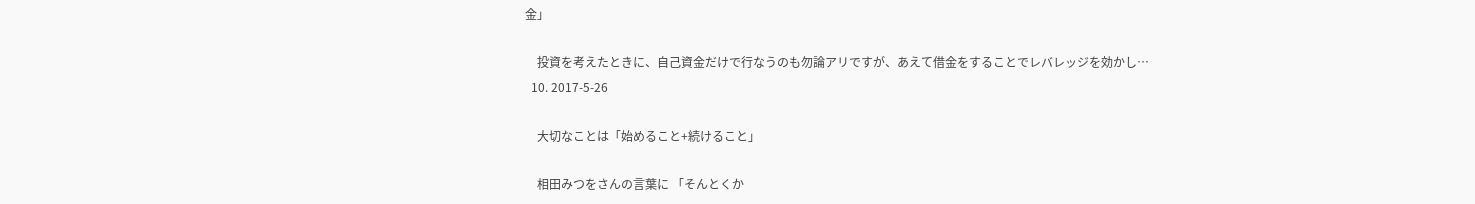金」

    投資を考えたときに、自己資金だけで行なうのも勿論アリですが、あえて借金をすることでレバレッジを効かし…
  10. 2017-5-26

    大切なことは「始めること+続けること」

    相田みつをさんの言葉に 「そんとくか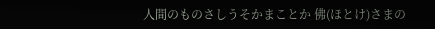人間のものさしうそかまことか 佛(ほとけ)さまの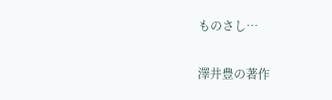ものさし…

澤井豊の著作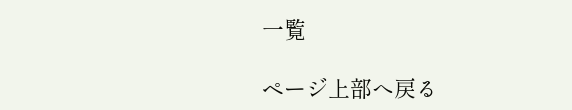一覧

ページ上部へ戻る